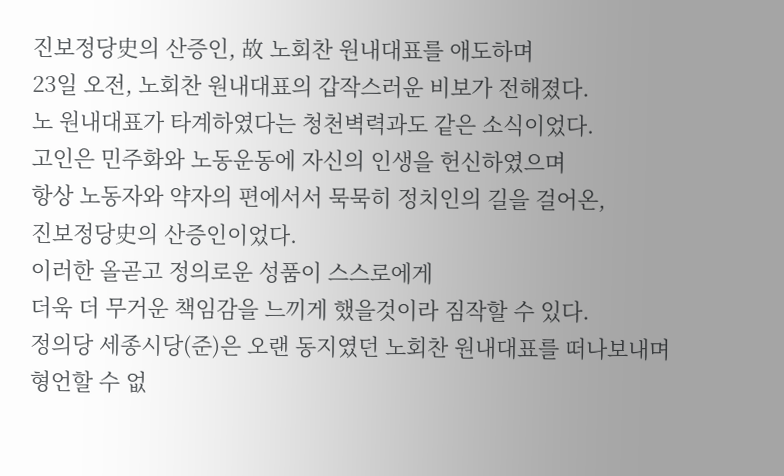진보정당史의 산증인, 故 노회찬 원내대표를 애도하며
23일 오전, 노회찬 원내대표의 갑작스러운 비보가 전해졌다.
노 원내대표가 타계하였다는 청천벽력과도 같은 소식이었다.
고인은 민주화와 노동운동에 자신의 인생을 헌신하였으며
항상 노동자와 약자의 편에서서 묵묵히 정치인의 길을 걸어온,
진보정당史의 산증인이었다.
이러한 올곧고 정의로운 성품이 스스로에게
더욱 더 무거운 책임감을 느끼게 했을것이라 짐작할 수 있다.
정의당 세종시당(준)은 오랜 동지였던 노회찬 원내대표를 떠나보내며
형언할 수 없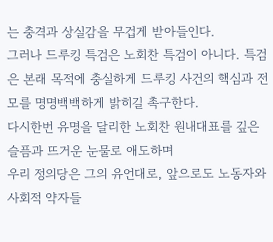는 충격과 상실감을 무겁게 받아들인다.
그러나 드루킹 특검은 노회찬 특검이 아니다. 특검은 본래 목적에 충실하게 드루킹 사건의 핵심과 전모를 명명백백하게 밝히길 촉구한다.
다시한번 유명을 달리한 노회찬 원내대표를 깊은 슬픔과 뜨거운 눈물로 애도하며
우리 정의당은 그의 유언대로, 앞으로도 노동자와 사회적 약자들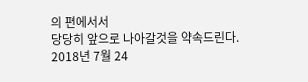의 편에서서
당당히 앞으로 나아갈것을 약속드린다.
2018년 7월 24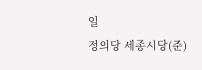일
정의당 세종시당(준)